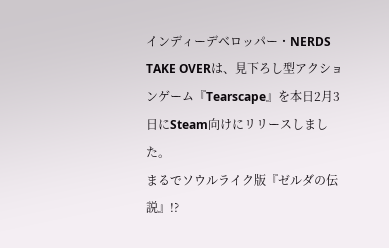インディーデベロッパー・NERDS TAKE OVERは、見下ろし型アクションゲーム『Tearscape』を本日2月3日にSteam向けにリリースしました。
まるでソウルライク版『ゼルダの伝説』!?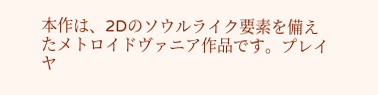本作は、2Dのソウルライク要素を備えたメトロイドヴァニア作品です。プレイヤ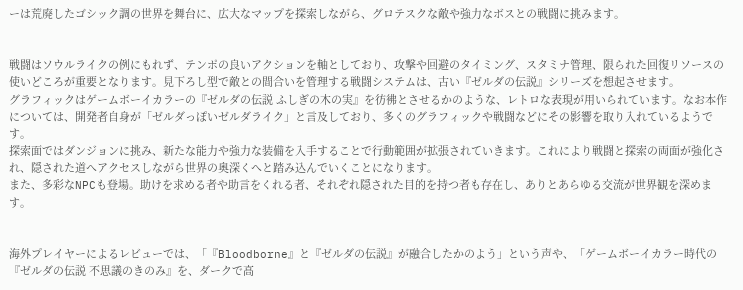ーは荒廃したゴシック調の世界を舞台に、広大なマップを探索しながら、グロテスクな敵や強力なボスとの戦闘に挑みます。


戦闘はソウルライクの例にもれず、テンポの良いアクションを軸としており、攻撃や回避のタイミング、スタミナ管理、限られた回復リソースの使いどころが重要となります。見下ろし型で敵との間合いを管理する戦闘システムは、古い『ゼルダの伝説』シリーズを想起させます。
グラフィックはゲームボーイカラーの『ゼルダの伝説 ふしぎの木の実』を彷彿とさせるかのような、レトロな表現が用いられています。なお本作については、開発者自身が「ゼルダっぽいゼルダライク」と言及しており、多くのグラフィックや戦闘などにその影響を取り入れているようです。
探索面ではダンジョンに挑み、新たな能力や強力な装備を入手することで行動範囲が拡張されていきます。これにより戦闘と探索の両面が強化され、隠された道へアクセスしながら世界の奥深くへと踏み込んでいくことになります。
また、多彩なNPCも登場。助けを求める者や助言をくれる者、それぞれ隠された目的を持つ者も存在し、ありとあらゆる交流が世界観を深めます。


海外プレイヤーによるレビューでは、「『Bloodborne』と『ゼルダの伝説』が融合したかのよう」という声や、「ゲームボーイカラー時代の『ゼルダの伝説 不思議のきのみ』を、ダークで高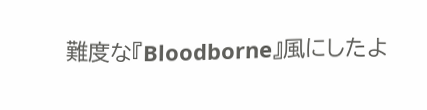難度な『Bloodborne』風にしたよ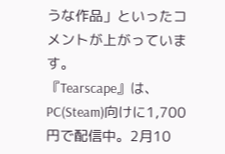うな作品」といったコメントが上がっています。
『Tearscape』は、PC(Steam)向けに1,700円で配信中。2月10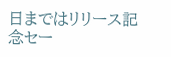日まではリリース記念セー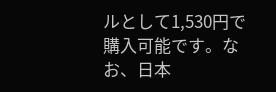ルとして1,530円で購入可能です。なお、日本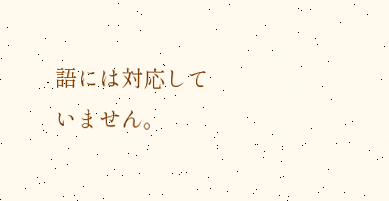語には対応していません。